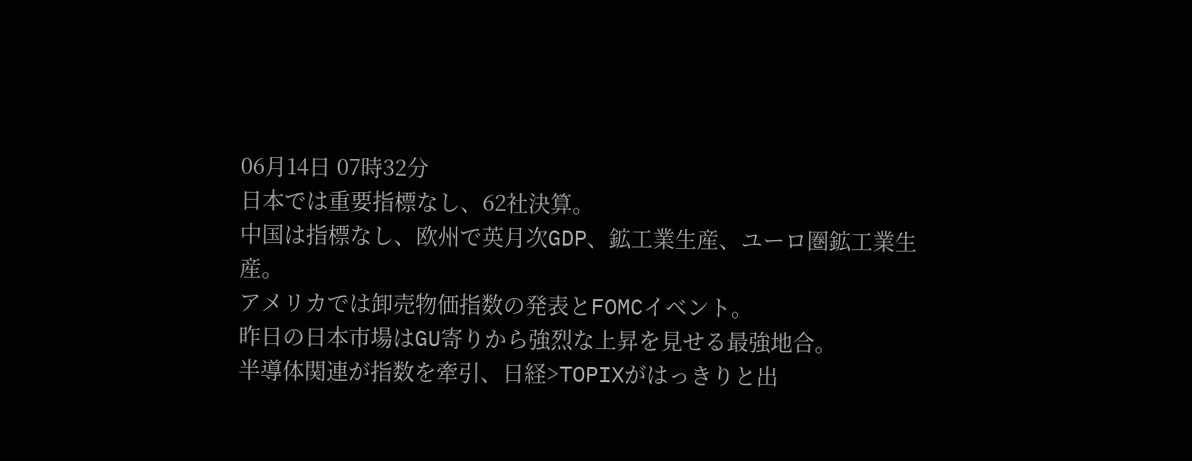06月14日 07時32分
日本では重要指標なし、62社決算。
中国は指標なし、欧州で英月次GDP、鉱工業生産、ユーロ圏鉱工業生産。
アメリカでは卸売物価指数の発表とFOMCイベント。
昨日の日本市場はGU寄りから強烈な上昇を見せる最強地合。
半導体関連が指数を牽引、日経>TOPIXがはっきりと出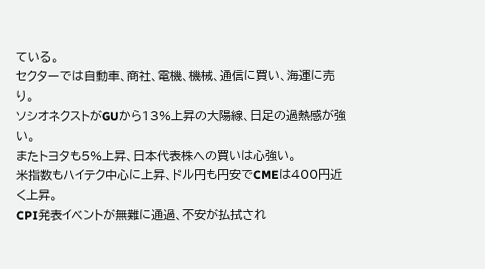ている。
セクターでは自動車、商社、電機、機械、通信に買い、海運に売り。
ソシオネクストがGUから13%上昇の大陽線、日足の過熱感が強い。
またトヨタも5%上昇、日本代表株への買いは心強い。
米指数もハイテク中心に上昇、ドル円も円安でCMEは400円近く上昇。
CPI発表イベントが無難に通過、不安が払拭され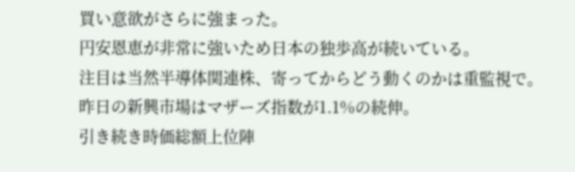買い意欲がさらに強まった。
円安恩恵が非常に強いため日本の独歩高が続いている。
注目は当然半導体関連株、寄ってからどう動くのかは重監視で。
昨日の新興市場はマザーズ指数が1.1%の続伸。
引き続き時価総額上位陣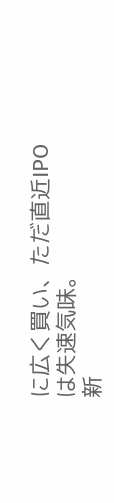に広く買い、ただ直近IPOは失速気味。
新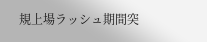規上場ラッシュ期間突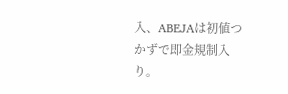入、ABEJAは初値つかずで即金規制入り。